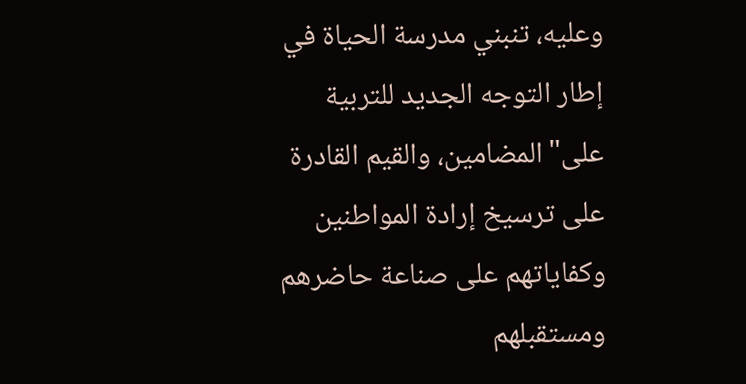وعليه، تنبني مدرسة الحياة في إطار التوجه الجديد للتربية على"المضامين، والقيم القادرة على ترسيخ إرادة المواطنين وكفاياتهم على صناعة حاضرهم ومستقبلهم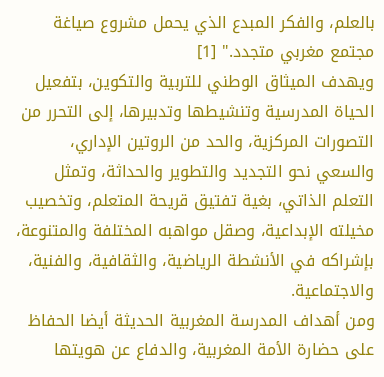بالعلم، والفكر المبدع الذي يحمل مشروع صياغة مجتمع مغربي متجدد." [1]
ويهدف الميثاق الوطني للتربية والتكوين، بتفعيل الحياة المدرسية وتنشيطها وتدبيرها، إلى التحرر من التصورات المركزية، والحد من الروتين الإداري، والسعي نحو التجديد والتطوير والحداثة، وتمثل التعلم الذاتي، بغية تفتيق قريحة المتعلم، وتخصيب مخيلته الإبداعية، وصقل مواهبه المختلفة والمتنوعة، بإشراكه في الأنشطة الرياضية، والثقافية، والفنية، والاجتماعية.
ومن أهداف المدرسة المغربية الحديثة أيضا الحفاظ على حضارة الأمة المغربية، والدفاع عن هويتها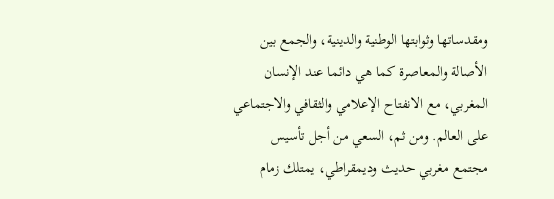ومقدساتها وثوابتها الوطنية والدينية، والجمع بين الأصالة والمعاصرة كما هي دائما عند الإنسان المغربي، مع الانفتاح الإعلامي والثقافي والاجتماعي على العالم. ومن ثم، السعي من أجل تأسيس مجتمع مغربي حديث وديمقراطي، يمتلك زمام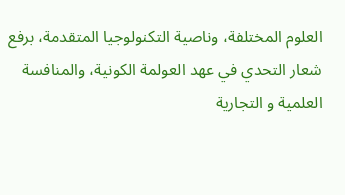العلوم المختلفة، وناصية التكنولوجيا المتقدمة، برفع شعار التحدي في عهد العولمة الكونية، والمنافسة العلمية و التجارية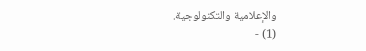والإعلامية والتكنولوجية.
(1) -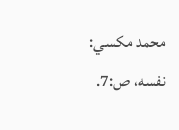محمد مكسي: نفسه، ص:7.